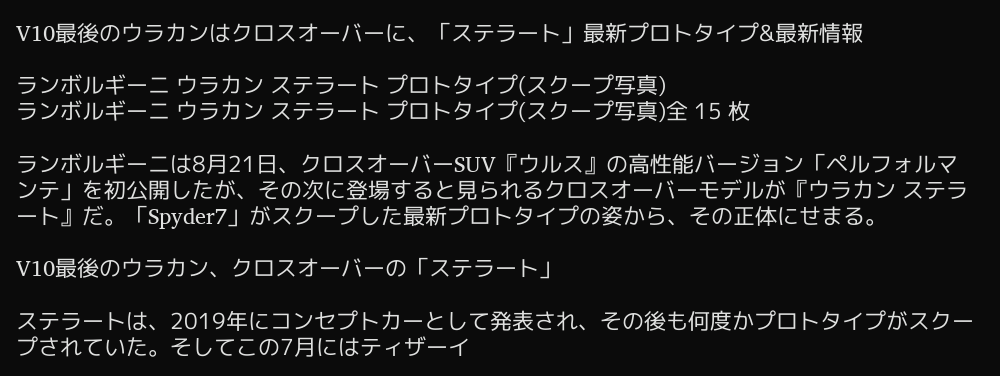V10最後のウラカンはクロスオーバーに、「ステラート」最新プロトタイプ&最新情報

ランボルギーニ ウラカン ステラート プロトタイプ(スクープ写真)
ランボルギーニ ウラカン ステラート プロトタイプ(スクープ写真)全 15 枚

ランボルギーニは8月21日、クロスオーバーSUV『ウルス』の高性能バージョン「ペルフォルマンテ」を初公開したが、その次に登場すると見られるクロスオーバーモデルが『ウラカン ステラート』だ。「Spyder7」がスクープした最新プロトタイプの姿から、その正体にせまる。

V10最後のウラカン、クロスオーバーの「ステラート」

ステラートは、2019年にコンセプトカーとして発表され、その後も何度かプロトタイプがスクープされていた。そしてこの7月にはティザーイ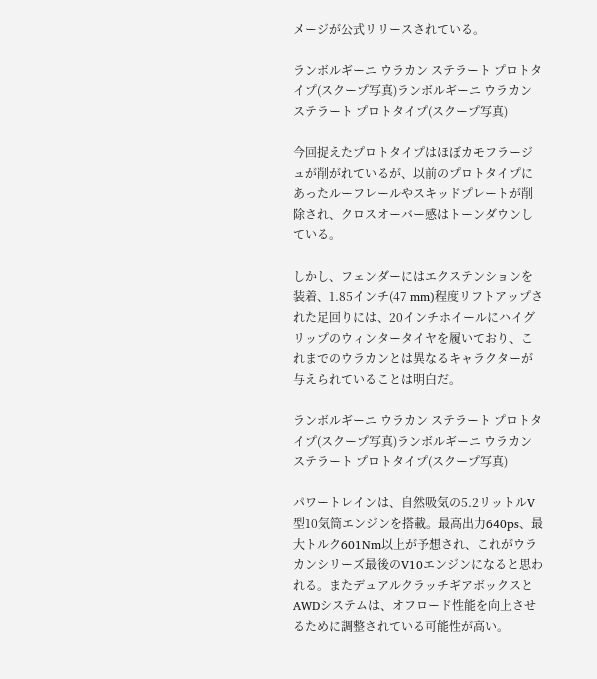メージが公式リリースされている。

ランボルギーニ ウラカン ステラート プロトタイプ(スクープ写真)ランボルギーニ ウラカン ステラート プロトタイプ(スクープ写真)

今回捉えたプロトタイプはほぼカモフラージュが削がれているが、以前のプロトタイプにあったルーフレールやスキッドプレートが削除され、クロスオーバー感はトーンダウンしている。

しかし、フェンダーにはエクステンションを装着、1.85インチ(47 mm)程度リフトアップされた足回りには、20インチホイールにハイグリップのウィンタータイヤを履いており、これまでのウラカンとは異なるキャラクターが与えられていることは明白だ。

ランボルギーニ ウラカン ステラート プロトタイプ(スクープ写真)ランボルギーニ ウラカン ステラート プロトタイプ(スクープ写真)

パワートレインは、自然吸気の5.2リットルV型10気筒エンジンを搭載。最高出力640ps、最大トルク601Nm以上が予想され、これがウラカンシリーズ最後のV10エンジンになると思われる。またデュアルクラッチギアボックスとAWDシステムは、オフロード性能を向上させるために調整されている可能性が高い。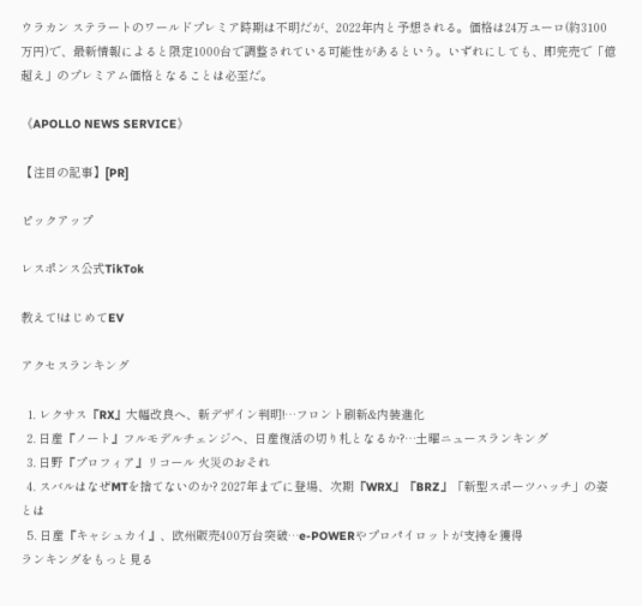ウラカン ステラートのワールドプレミア時期は不明だが、2022年内と予想される。価格は24万ユーロ(約3100万円)で、最新情報によると限定1000台で調整されている可能性があるという。いずれにしても、即完売で「億超え」のプレミアム価格となることは必至だ。

《APOLLO NEWS SERVICE》

【注目の記事】[PR]

ピックアップ

レスポンス公式TikTok

教えて!はじめてEV

アクセスランキング

  1. レクサス『RX』大幅改良へ、新デザイン判明!…フロント刷新&内装進化
  2. 日産『ノート』フルモデルチェンジへ、日産復活の切り札となるか?…土曜ニュースランキング
  3. 日野『プロフィア』リコール 火災のおそれ
  4. スバルはなぜMTを捨てないのか? 2027年までに登場、次期『WRX』『BRZ』「新型スポーツハッチ」の姿とは
  5. 日産『キャシュカイ』、欧州販売400万台突破…e-POWERやプロパイロットが支持を獲得
ランキングをもっと見る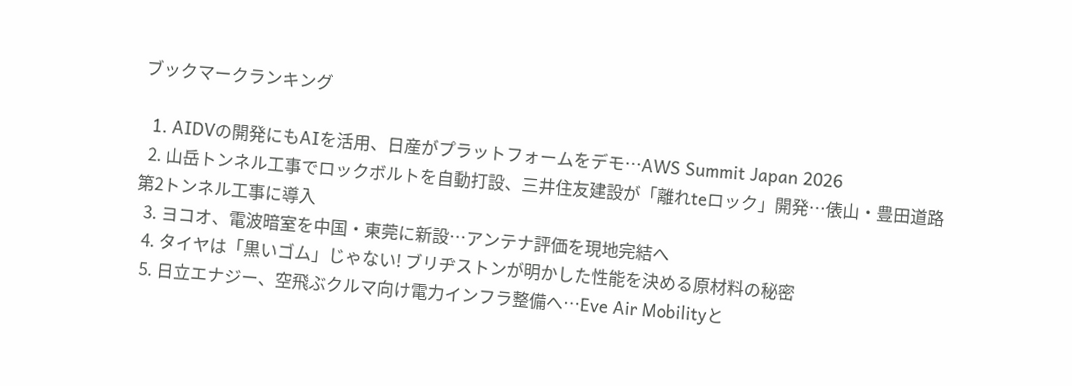ブックマークランキング

  1. AIDVの開発にもAIを活用、日産がプラットフォームをデモ…AWS Summit Japan 2026
  2. 山岳トンネル工事でロックボルトを自動打設、三井住友建設が「離れteロック」開発…俵山・豊田道路第2トンネル工事に導入
  3. ヨコオ、電波暗室を中国・東莞に新設…アンテナ評価を現地完結へ
  4. タイヤは「黒いゴム」じゃない! ブリヂストンが明かした性能を決める原材料の秘密
  5. 日立エナジー、空飛ぶクルマ向け電力インフラ整備へ…Eve Air Mobilityと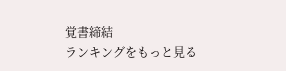覚書締結
ランキングをもっと見る